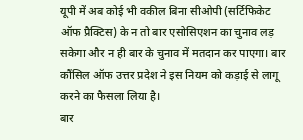यूपी में अब कोई भी वकील बिना सीओपी (सर्टिफिकेट ऑफ प्रैक्टिस) के न तो बार एसोसिएशन का चुनाव लड़ सकेगा और न ही बार के चुनाव में मतदान कर पाएगा। बार कौंसिल ऑफ उत्तर प्रदेश ने इस नियम को कड़ाई से लागू करने का फैसला लिया है।
बार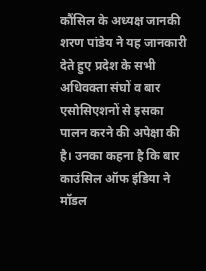कौंसिल के अध्यक्ष जानकी शरण पांडेय ने यह जानकारी देते हुए प्रदेश के सभी अधिवक्ता संघों व बार एसोसिएशनों से इसका पालन करने की अपेक्षा की है। उनका कहना है कि बार काउंसिल ऑफ इंडिया ने मॉडल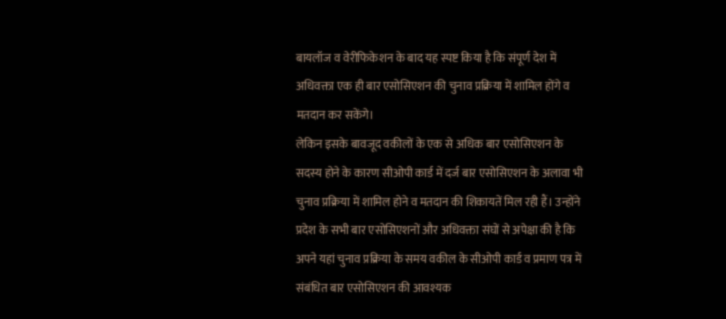बायलॉज व वेरीफिकेशन के बाद यह स्पष्ट किया है कि संपूर्ण देश में अधिवक्ता एक ही बार एसोसिएशन की चुनाव प्रक्रिया में शामिल होंगे व मतदान कर सकेंगे।
लेकिन इसके बावजूद वकीलों के एक से अधिक बार एसोसिएशन के सदस्य होने के कारण सीओपी कार्ड में दर्ज बार एसोसिएशन के अलावा भी चुनाव प्रक्रिया में शामिल होने व मतदान की शिकायतें मिल रही हैं। उन्होंने प्रदेश के सभी बार एसोसिएशनों और अधिवक्ता संघों से अपेक्षा की है कि अपने यहां चुनाव प्रक्रिया के समय वकील के सीओपी कार्ड व प्रमाण पत्र में संबंधित बार एसोसिएशन की आवश्यक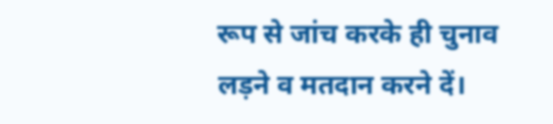रूप से जांच करके ही चुनाव लड़ने व मतदान करने दें।